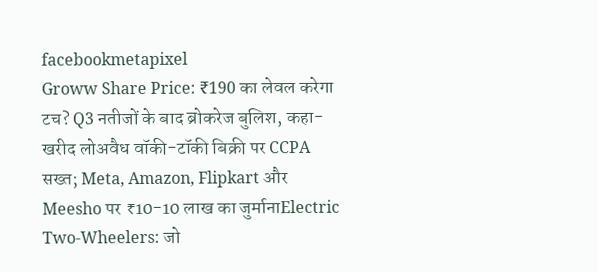facebookmetapixel
Groww Share Price: ₹190 का लेवल करेगा टच? Q3 नतीजों के बाद ब्रोकरेज बुलिश, कहा- खरीद लोअवैध वॉकी-टॉकी बिक्री पर CCPA सख्त; Meta, Amazon, Flipkart और Meesho पर ₹10-10 लाख का जुर्मानाElectric Two-Wheelers: जो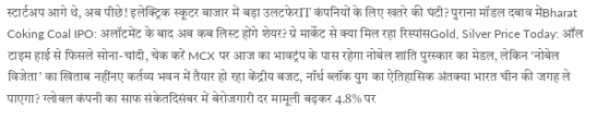स्टार्टअप आगे थे, अब पीछे! इलेक्ट्रिक स्कूटर बाजार में बड़ा उलटफेरIT कंपनियों के लिए खतरे की घंटी? पुराना मॉडल दबाव मेंBharat Coking Coal IPO: अलॉटमेंट के बाद अब कब लिस्ट होंगे शेयर? ग्रे मार्केट से क्या मिल रहा रिस्पांसGold, Silver Price Today: ऑल टाइम हाई से फिसले सोना-चांदी, चेक करें MCX पर आज का भावट्रंप के पास रहेगा नोबेल शांति पुरस्कार का मेडल, लेकिन ‘नोबेल विजेता’ का खिताब नहींनए कर्तव्य भवन में तैयार हो रहा केंद्रीय बजट, नॉर्थ ब्लॉक युग का ऐतिहासिक अंतक्या भारत चीन की जगह ले पाएगा? ग्लोबल कंपनी का साफ संकेतदिसंबर में बेरोजगारी दर मामूली बढ़कर 4.8% पर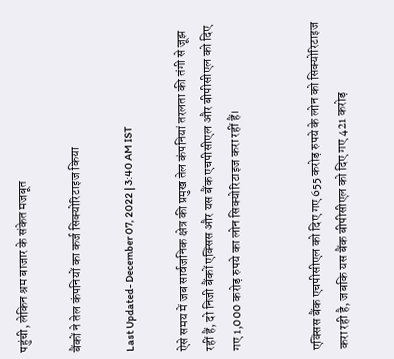पहुंची, लेकिन श्रम बाजार के संकेत मजबूत

बैंकों ने तेल कंपनियों का कर्ज सिक्योरिटाइज किया

Last Updated- December 07, 2022 | 3:40 AM IST

ऐसे समय में जब सार्वजनिक क्षेत्र की प्रमुख तेल कंपनियां तरलता की तंगी से जूझ रहीं हैं, दो निजी बैंकों एक्सिस और यस बैंक एचपीसीएल और बीपीसीएल को दिए गए 1,000 करोड़ रुपये का लोन सिक्योरिटाइज करा रहीं हैं।


एक्सिस बैंक एचपीसीएल को दिए गए 655 करोड़ रुपये के लोन को सिक्योरिटाइज करा रही है, जबकि यस बैंक बीपीसीएल को दिए गए 421 करोड़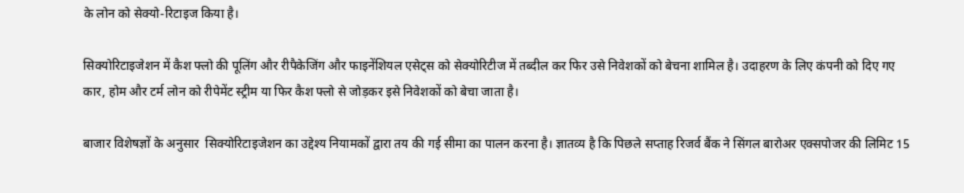के लोन को सेक्यो-रिटाइज किया है।

सिक्योरिटाइजेशन में कैश फ्लो की पूलिंग और रीपैकेजिंग और फाइनेंशियल एसेट्स को सेक्योरिटीज में तब्दील कर फिर उसे निवेशकों को बेचना शामिल है। उदाहरण के लिए कंपनी को दिए गए कार, होम और टर्म लोन को रीपेमेंट स्ट्रीम या फिर कैश फ्लो से जोड़कर इसे निवेशकों को बेचा जाता है।

बाजार विशेषज्ञों के अनुसार  सिक्योरिटाइजेशन का उद्देश्य नियामकों द्वारा तय की गई सीमा का पालन करना है। ज्ञातव्य है कि पिछले सप्ताह रिजर्व बैंक ने सिंगल बारोअर एक्सपोजर की लिमिट 15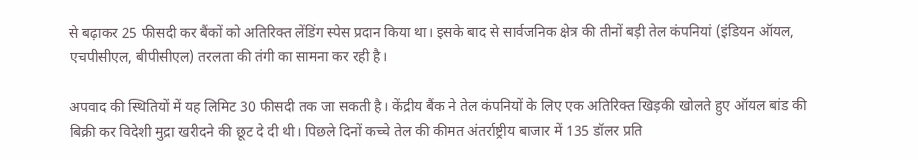से बढ़ाकर 25 फीसदी कर बैंकों को अतिरिक्त लेंडिंग स्पेस प्रदान किया था। इसके बाद से सार्वजनिक क्षेत्र की तीनों बड़ी तेल कंपनियां (इंडियन ऑयल, एचपीसीएल, बीपीसीएल) तरलता की तंगी का सामना कर रही है।

अपवाद की स्थितियों में यह लिमिट 30 फीसदी तक जा सकती है। केंद्रीय बैंक ने तेल कंपनियों के लिए एक अतिरिक्त खिड़की खोलते हुए ऑयल बांड की बिक्री कर विदेशी मुद्रा खरीदने की छूट दे दी थी। पिछले दिनों कच्चे तेल की कीमत अंतर्राष्ट्रीय बाजार में 135 डॉलर प्रति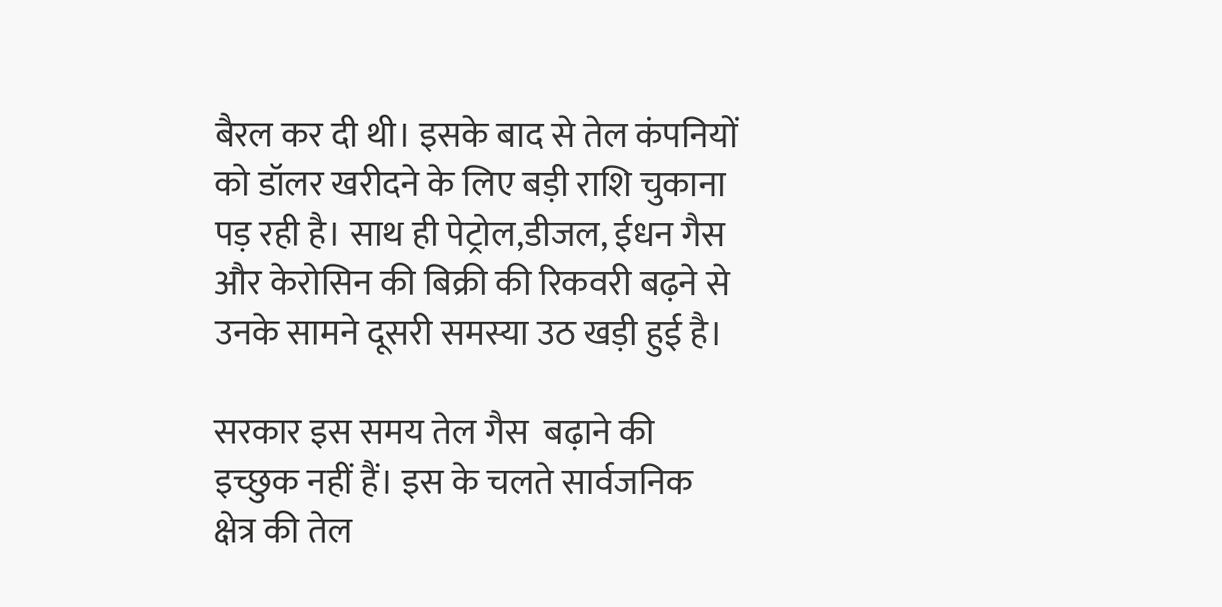बैरल कर दी थी। इसके बाद से तेल कंपनियों को डॉलर खरीदने के लिए बड़ी राशि चुकाना पड़ रही है। साथ ही पेट्रोल,डीजल, ईधन गैस और केरोसिन की बिक्री की रिकवरी बढ़ने से उनके सामने दूसरी समस्या उठ खड़ी हुई है।

सरकार इस समय तेल गैस  बढ़ाने की इच्छुक नहीं हैं। इस के चलते सार्वजनिक क्षेत्र की तेल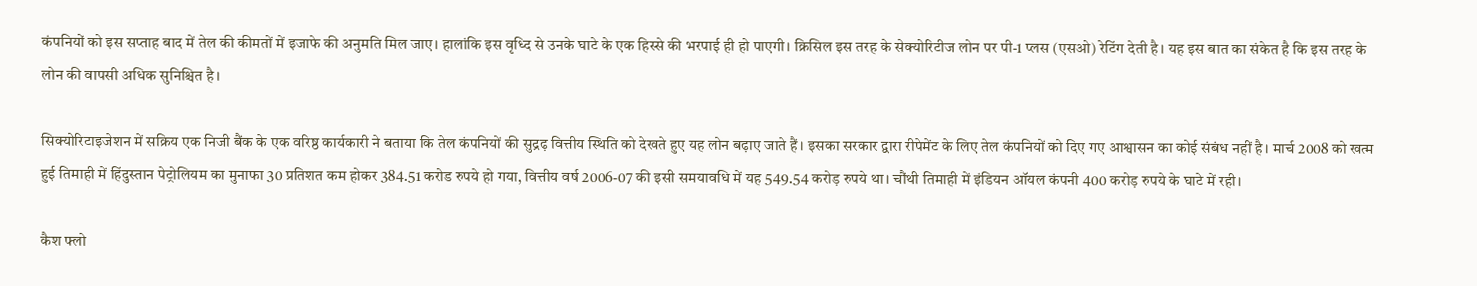कंपनियों को इस सप्ताह बाद में तेल की कीमतों में इजाफे की अनुमति मिल जाए। हालांकि इस वृध्दि से उनके घाटे के एक हिस्से की भरपाई ही हो पाएगी। क्रिसिल इस तरह के सेक्योरिटीज लोन पर पी-1 प्लस (एसओ) रेटिंग देती है। यह इस बात का संकेत है कि इस तरह के लोन की वापसी अधिक सुनिश्चित है।

सिक्योरिटाइजेशन में सक्रिय एक निजी बैंक के एक वरिष्ठ कार्यकारी ने बताया कि तेल कंपनियों की सुद्रढ़ वित्तीय स्थिति को देखते हुए यह लोन बढ़ाए जाते हैं। इसका सरकार द्वारा रीपेमेंट के लिए तेल कंपनियों को दिए गए आश्वासन का कोई संबंध नहीं है। मार्च 2008 को खत्म हुई तिमाही में हिंदुस्तान पेट्रोलियम का मुनाफा 30 प्रतिशत कम होकर 384.51 करोड रुपये हो गया, वित्तीय वर्ष 2006-07 की इसी समयावधि में यह 549.54 करोड़ रुपये था। चौंथी तिमाही में इंडियन ऑयल कंपनी 400 करोड़ रुपये के घाटे में रही।

कैश फ्लो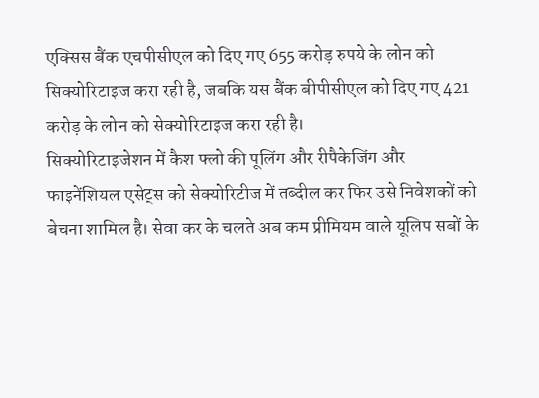एक्सिस बैंक एचपीसीएल को दिए गए 655 करोड़ रुपये के लोन को सिक्योरिटाइज करा रही है, जबकि यस बैंक बीपीसीएल को दिए गए 421 करोड़ के लोन को सेक्योरिटाइज करा रही है।
सिक्योरिटाइजेशन में कैश फ्लो की पूलिंग और रीपैकेजिंग और फाइनेंशियल एसेट्स को सेक्योरिटीज में तब्दील कर फिर उसे निवेशकों को बेचना शामिल है। सेवा कर के चलते अब कम प्रीमियम वाले यूलिप सबों के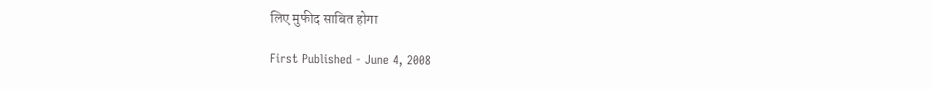लिए मुफीद साबित होगा

First Published - June 4, 2008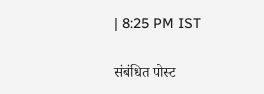| 8:25 PM IST

संबंधित पोस्ट